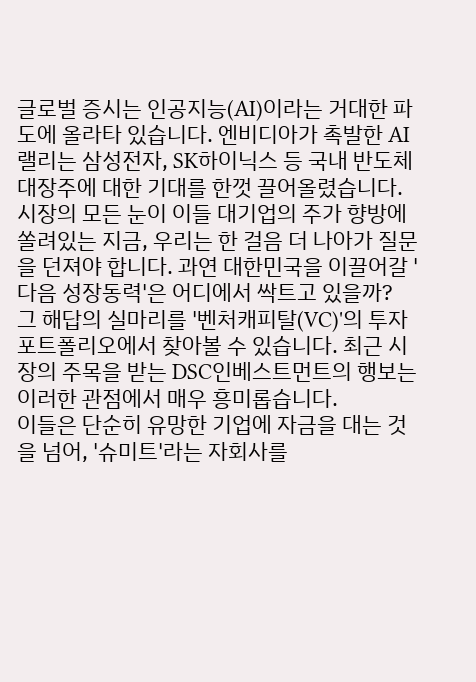글로벌 증시는 인공지능(AI)이라는 거대한 파도에 올라타 있습니다. 엔비디아가 촉발한 AI 랠리는 삼성전자, SK하이닉스 등 국내 반도체 대장주에 대한 기대를 한껏 끌어올렸습니다.
시장의 모든 눈이 이들 대기업의 주가 향방에 쏠려있는 지금, 우리는 한 걸음 더 나아가 질문을 던져야 합니다. 과연 대한민국을 이끌어갈 '다음 성장동력'은 어디에서 싹트고 있을까?
그 해답의 실마리를 '벤처캐피탈(VC)'의 투자 포트폴리오에서 찾아볼 수 있습니다. 최근 시장의 주목을 받는 DSC인베스트먼트의 행보는 이러한 관점에서 매우 흥미롭습니다.
이들은 단순히 유망한 기업에 자금을 대는 것을 넘어, '슈미트'라는 자회사를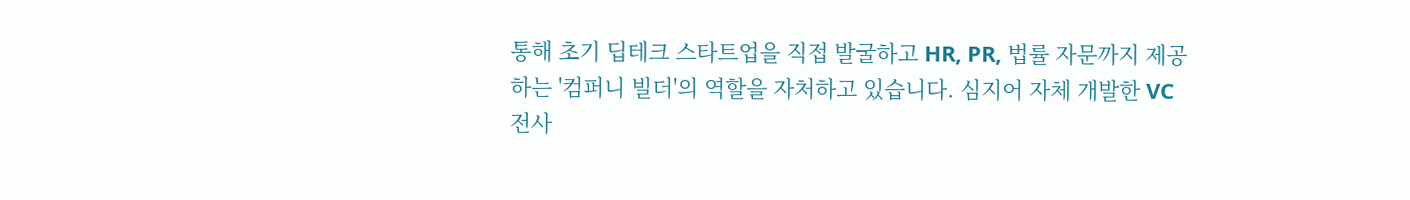통해 초기 딥테크 스타트업을 직접 발굴하고 HR, PR, 법률 자문까지 제공하는 '컴퍼니 빌더'의 역할을 자처하고 있습니다. 심지어 자체 개발한 VC 전사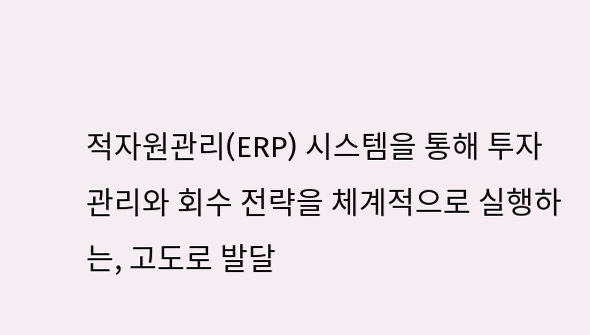적자원관리(ERP) 시스템을 통해 투자 관리와 회수 전략을 체계적으로 실행하는, 고도로 발달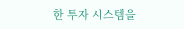한 투자 시스템을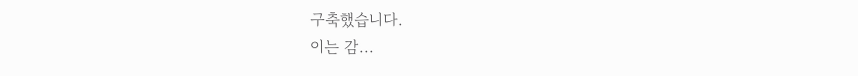구축했습니다.
이는 감...